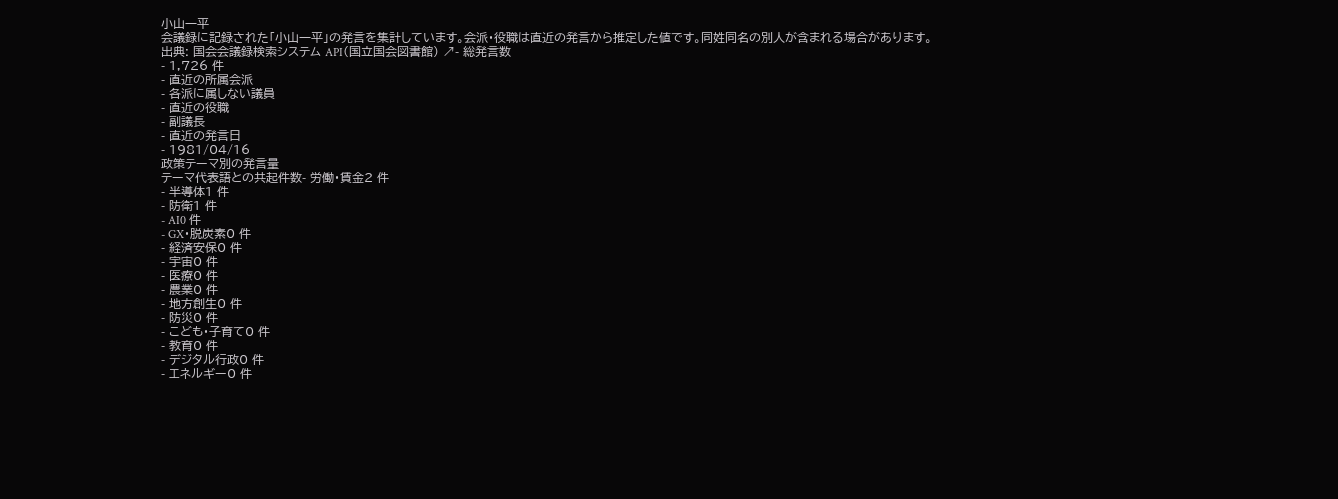小山一平
会議録に記録された「小山一平」の発言を集計しています。会派・役職は直近の発言から推定した値です。同姓同名の別人が含まれる場合があります。
出典: 国会会議録検索システム API(国立国会図書館) ↗- 総発言数
- 1,726 件
- 直近の所属会派
- 各派に属しない議員
- 直近の役職
- 副議長
- 直近の発言日
- 1981/04/16
政策テーマ別の発言量
テーマ代表語との共起件数- 労働・賃金2 件
- 半導体1 件
- 防衛1 件
- AI0 件
- GX・脱炭素0 件
- 経済安保0 件
- 宇宙0 件
- 医療0 件
- 農業0 件
- 地方創生0 件
- 防災0 件
- こども・子育て0 件
- 教育0 件
- デジタル行政0 件
- エネルギー0 件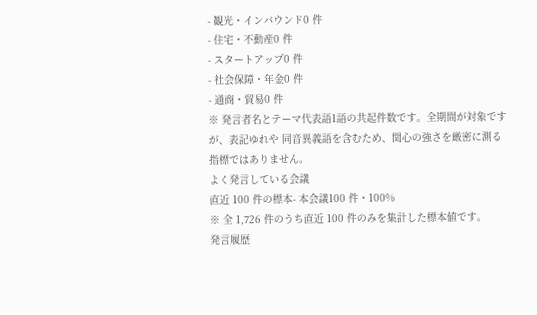- 観光・インバウンド0 件
- 住宅・不動産0 件
- スタートアップ0 件
- 社会保障・年金0 件
- 通商・貿易0 件
※ 発言者名とテーマ代表語1語の共起件数です。全期間が対象ですが、表記ゆれや 同音異義語を含むため、関心の強さを厳密に測る指標ではありません。
よく発言している会議
直近 100 件の標本- 本会議100 件・100%
※ 全 1,726 件のうち直近 100 件のみを集計した標本値です。
発言履歴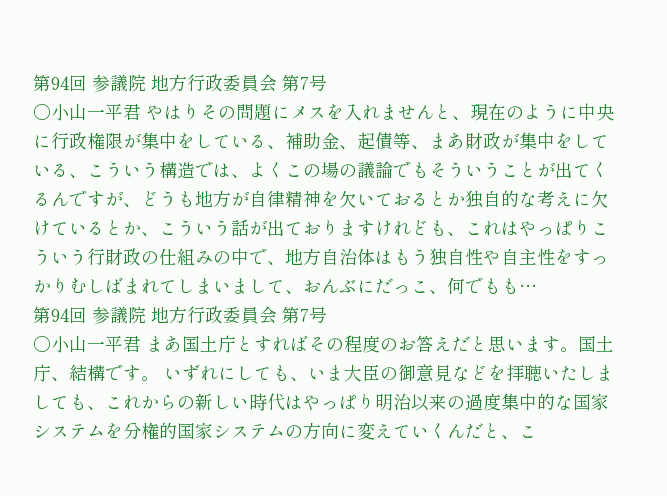第94回 参議院 地方行政委員会 第7号
○小山一平君 やはりその問題にメスを入れませんと、現在のように中央に行政権限が集中をしている、補助金、起債等、まあ財政が集中をしている、こういう構造では、よくこの場の議論でもそういうことが出てくるんですが、どうも地方が自律精神を欠いておるとか独自的な考えに欠けているとか、こういう話が出ておりますけれども、これはやっぱりこういう行財政の仕組みの中で、地方自治体はもう独自性や自主性をすっかりむしばまれてしまいまして、おんぶにだっこ、何でもも…
第94回 参議院 地方行政委員会 第7号
○小山一平君 まあ国土庁とすればその程度のお答えだと思います。国土庁、結構です。 いずれにしても、いま大臣の御意見などを拝聴いたしましても、これからの新しい時代はやっぱり明治以来の過度集中的な国家システムを分権的国家システムの方向に変えていくんだと、こ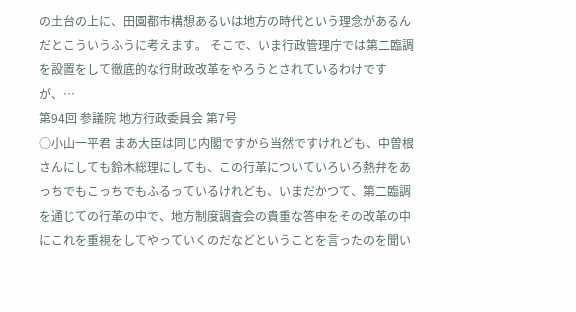の土台の上に、田園都市構想あるいは地方の時代という理念があるんだとこういうふうに考えます。 そこで、いま行政管理庁では第二臨調を設置をして徹底的な行財政改革をやろうとされているわけですが、…
第94回 参議院 地方行政委員会 第7号
○小山一平君 まあ大臣は同じ内閣ですから当然ですけれども、中曽根さんにしても鈴木総理にしても、この行革についていろいろ熱弁をあっちでもこっちでもふるっているけれども、いまだかつて、第二臨調を通じての行革の中で、地方制度調査会の貴重な答申をその改革の中にこれを重視をしてやっていくのだなどということを言ったのを聞い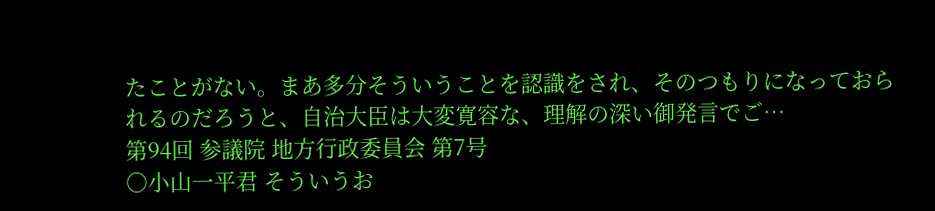たことがない。まあ多分そういうことを認識をされ、そのつもりになっておられるのだろうと、自治大臣は大変寛容な、理解の深い御発言でご…
第94回 参議院 地方行政委員会 第7号
○小山一平君 そういうお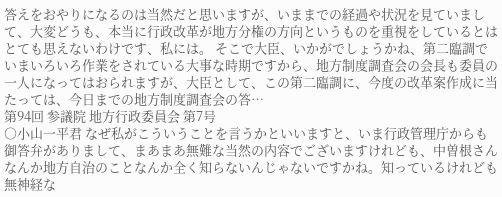答えをおやりになるのは当然だと思いますが、いままでの経過や状況を見ていまして、大変どうも、本当に行政改革が地方分権の方向というものを重視をしているとはとても思えないわけです、私には。 そこで大臣、いかがでしょうかね、第二臨調でいまいろいろ作業をされている大事な時期ですから、地方制度調査会の会長も委員の一人になってはおられますが、大臣として、この第二臨調に、今度の改革案作成に当たっては、今日までの地方制度調査会の答…
第94回 参議院 地方行政委員会 第7号
○小山一平君 なぜ私がこういうことを言うかといいますと、いま行政管理庁からも御答弁がありまして、まあまあ無難な当然の内容でございますけれども、中曽根さんなんか地方自治のことなんか全く知らないんじゃないですかね。知っているけれども無神経な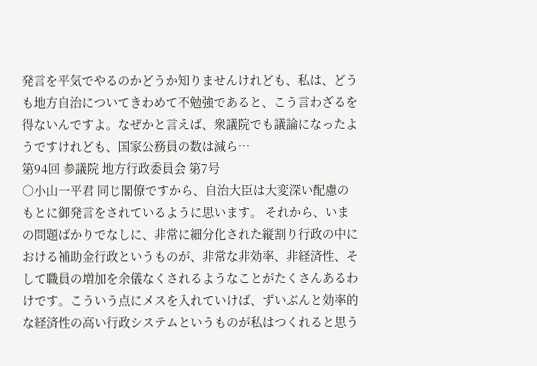発言を平気でやるのかどうか知りませんけれども、私は、どうも地方自治についてきわめて不勉強であると、こう言わざるを得ないんですよ。なぜかと言えば、衆議院でも議論になったようですけれども、国家公務員の数は減ら…
第94回 参議院 地方行政委員会 第7号
○小山一平君 同じ閣僚ですから、自治大臣は大変深い配慮のもとに御発言をされているように思います。 それから、いまの問題ばかりでなしに、非常に細分化された縦割り行政の中における補助金行政というものが、非常な非効率、非経済性、そして職員の増加を余儀なくされるようなことがたくさんあるわけです。こういう点にメスを入れていけば、ずいぶんと効率的な経済性の高い行政システムというものが私はつくれると思う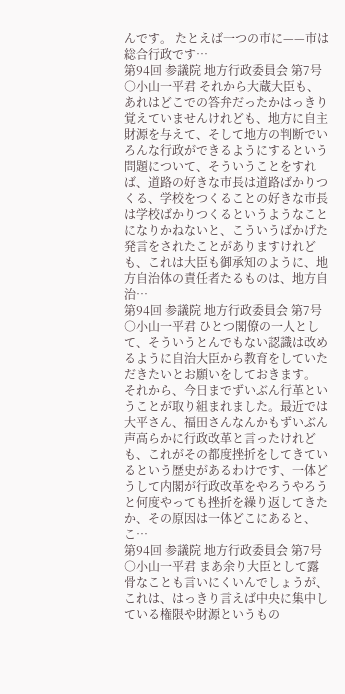んです。 たとえば一つの市に——市は総合行政です…
第94回 参議院 地方行政委員会 第7号
○小山一平君 それから大蔵大臣も、あれはどこでの答弁だったかはっきり覚えていませんけれども、地方に自主財源を与えて、そして地方の判断でいろんな行政ができるようにするという問題について、そういうことをすれば、道路の好きな市長は道路ばかりつくる、学校をつくることの好きな市長は学校ばかりつくるというようなことになりかねないと、こういうばかげた発言をされたことがありますけれども、これは大臣も御承知のように、地方自治体の責任者たるものは、地方自治…
第94回 参議院 地方行政委員会 第7号
○小山一平君 ひとつ閣僚の一人として、そういうとんでもない認識は改めるように自治大臣から教育をしていただきたいとお願いをしておきます。 それから、今日までずいぶん行革ということが取り組まれました。最近では大平さん、福田さんなんかもずいぶん声高らかに行政改革と言ったけれども、これがその都度挫折をしてきているという歴史があるわけです、一体どうして内閣が行政改革をやろうやろうと何度やっても挫折を繰り返してきたか、その原因は一体どこにあると、こ…
第94回 参議院 地方行政委員会 第7号
○小山一平君 まあ余り大臣として露骨なことも言いにくいんでしょうが、これは、はっきり言えば中央に集中している権限や財源というもの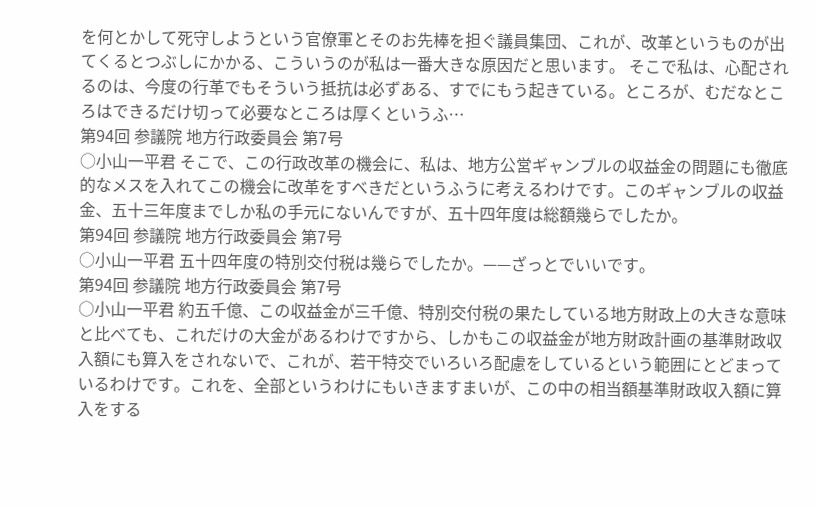を何とかして死守しようという官僚軍とそのお先棒を担ぐ議員集団、これが、改革というものが出てくるとつぶしにかかる、こういうのが私は一番大きな原因だと思います。 そこで私は、心配されるのは、今度の行革でもそういう抵抗は必ずある、すでにもう起きている。ところが、むだなところはできるだけ切って必要なところは厚くというふ…
第94回 参議院 地方行政委員会 第7号
○小山一平君 そこで、この行政改革の機会に、私は、地方公営ギャンブルの収益金の問題にも徹底的なメスを入れてこの機会に改革をすべきだというふうに考えるわけです。このギャンブルの収益金、五十三年度までしか私の手元にないんですが、五十四年度は総額幾らでしたか。
第94回 参議院 地方行政委員会 第7号
○小山一平君 五十四年度の特別交付税は幾らでしたか。——ざっとでいいです。
第94回 参議院 地方行政委員会 第7号
○小山一平君 約五千億、この収益金が三千億、特別交付税の果たしている地方財政上の大きな意味と比べても、これだけの大金があるわけですから、しかもこの収益金が地方財政計画の基準財政収入額にも算入をされないで、これが、若干特交でいろいろ配慮をしているという範囲にとどまっているわけです。これを、全部というわけにもいきますまいが、この中の相当額基準財政収入額に算入をする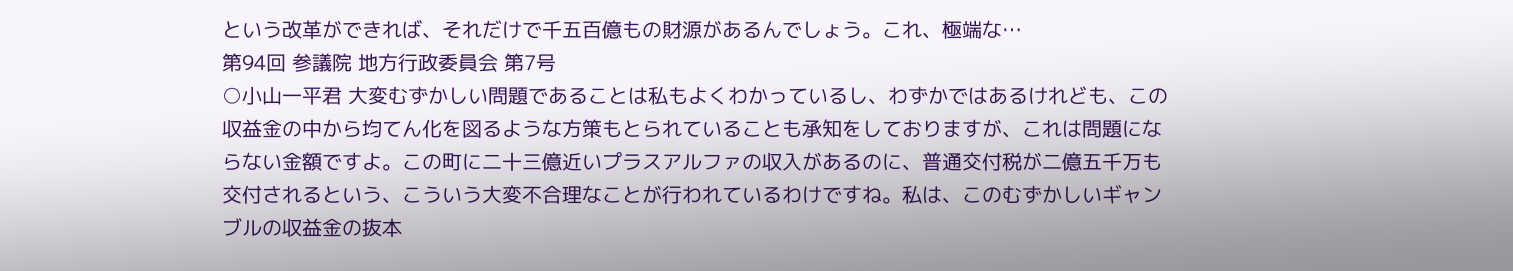という改革ができれば、それだけで千五百億もの財源があるんでしょう。これ、極端な…
第94回 参議院 地方行政委員会 第7号
○小山一平君 大変むずかしい問題であることは私もよくわかっているし、わずかではあるけれども、この収益金の中から均てん化を図るような方策もとられていることも承知をしておりますが、これは問題にならない金額ですよ。この町に二十三億近いプラスアルファの収入があるのに、普通交付税が二億五千万も交付されるという、こういう大変不合理なことが行われているわけですね。私は、このむずかしいギャンブルの収益金の抜本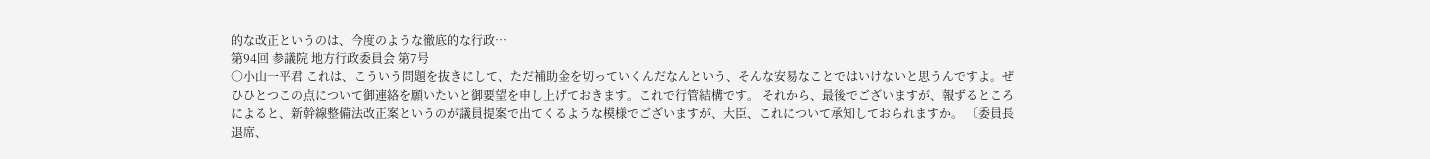的な改正というのは、今度のような徹底的な行政…
第94回 参議院 地方行政委員会 第7号
○小山一平君 これは、こういう問題を抜きにして、ただ補助金を切っていくんだなんという、そんな安易なことではいけないと思うんですよ。ぜひひとつこの点について御連絡を願いたいと御要望を申し上げておきます。これで行管結構です。 それから、最後でございますが、報ずるところによると、新幹線整備法改正案というのが議員提案で出てくるような模様でございますが、大臣、これについて承知しておられますか。 〔委員長退席、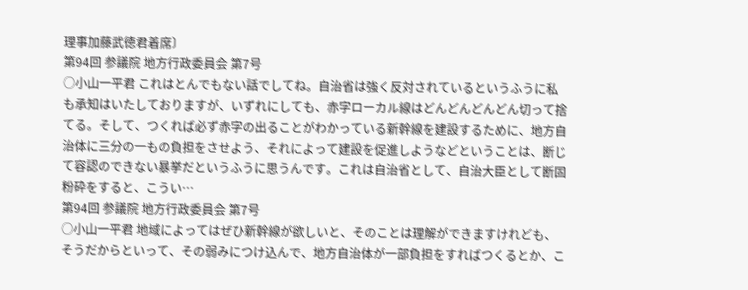理事加藤武徳君着席〕
第94回 参議院 地方行政委員会 第7号
○小山一平君 これはとんでもない話でしてね。自治省は強く反対されているというふうに私も承知はいたしておりますが、いずれにしても、赤字ローカル線はどんどんどんどん切って捨てる。そして、つくれば必ず赤字の出ることがわかっている新幹線を建設するために、地方自治体に三分の一もの負担をさせよう、それによって建設を促進しようなどということは、断じて容認のできない暴挙だというふうに思うんです。これは自治省として、自治大臣として断固粉砕をすると、こうい…
第94回 参議院 地方行政委員会 第7号
○小山一平君 地域によってはぜひ新幹線が欲しいと、そのことは理解ができますけれども、そうだからといって、その弱みにつけ込んで、地方自治体が一部負担をすればつくるとか、こ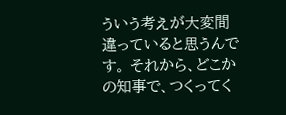ういう考えが大変間違っていると思うんです。 それから、どこかの知事で、つくってく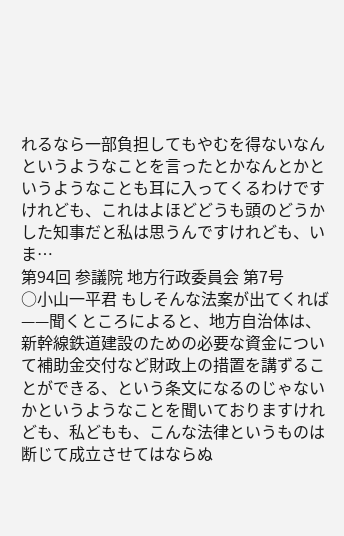れるなら一部負担してもやむを得ないなんというようなことを言ったとかなんとかというようなことも耳に入ってくるわけですけれども、これはよほどどうも頭のどうかした知事だと私は思うんですけれども、いま…
第94回 参議院 地方行政委員会 第7号
○小山一平君 もしそんな法案が出てくれば——聞くところによると、地方自治体は、新幹線鉄道建設のための必要な資金について補助金交付など財政上の措置を講ずることができる、という条文になるのじゃないかというようなことを聞いておりますけれども、私どもも、こんな法律というものは断じて成立させてはならぬ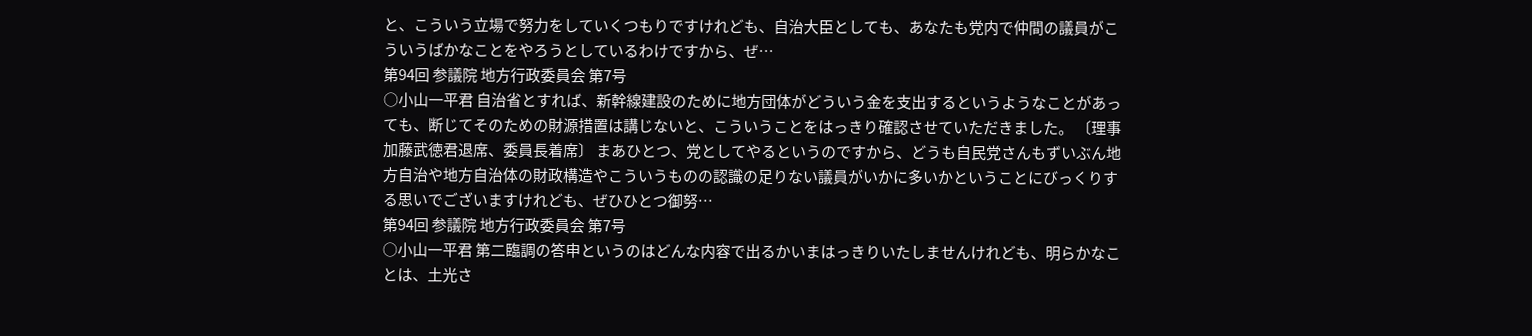と、こういう立場で努力をしていくつもりですけれども、自治大臣としても、あなたも党内で仲間の議員がこういうばかなことをやろうとしているわけですから、ぜ…
第94回 参議院 地方行政委員会 第7号
○小山一平君 自治省とすれば、新幹線建設のために地方団体がどういう金を支出するというようなことがあっても、断じてそのための財源措置は講じないと、こういうことをはっきり確認させていただきました。 〔理事加藤武徳君退席、委員長着席〕 まあひとつ、党としてやるというのですから、どうも自民党さんもずいぶん地方自治や地方自治体の財政構造やこういうものの認識の足りない議員がいかに多いかということにびっくりする思いでございますけれども、ぜひひとつ御努…
第94回 参議院 地方行政委員会 第7号
○小山一平君 第二臨調の答申というのはどんな内容で出るかいまはっきりいたしませんけれども、明らかなことは、土光さ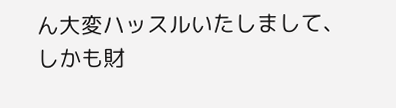ん大変ハッスルいたしまして、しかも財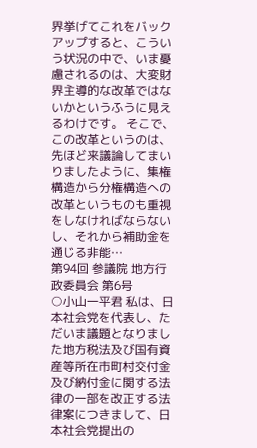界挙げてこれをバックアップすると、こういう状況の中で、いま憂慮されるのは、大変財界主導的な改革ではないかというふうに見えるわけです。 そこで、この改革というのは、先ほど来議論してまいりましたように、集権構造から分権構造への改革というものも重視をしなければならないし、それから補助金を通じる非能…
第94回 参議院 地方行政委員会 第6号
○小山一平君 私は、日本社会党を代表し、ただいま議題となりました地方税法及び国有資産等所在市町村交付金及び納付金に関する法律の一部を改正する法律案につきまして、日本社会党提出の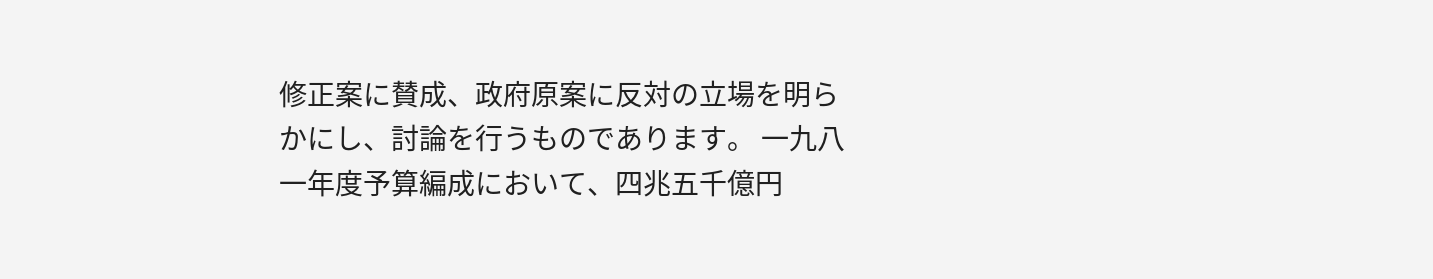修正案に賛成、政府原案に反対の立場を明らかにし、討論を行うものであります。 一九八一年度予算編成において、四兆五千億円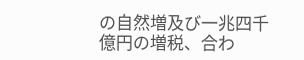の自然増及び一兆四千億円の増税、合わ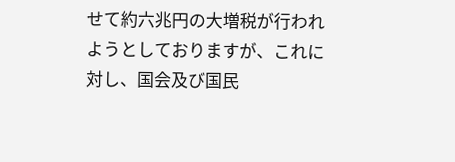せて約六兆円の大増税が行われようとしておりますが、これに対し、国会及び国民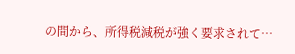の間から、所得税減税が強く要求されて…